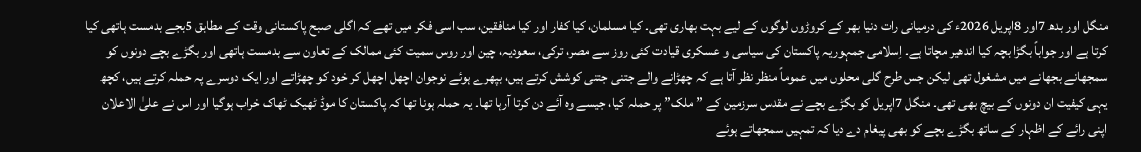منگل اور بدھ 7اور 8اپریل 2026ء کی درمیانی رات دنیا بھر کے کروڑوں لوگوں کے لیے بہت بھاری تھی۔ کیا مسلمان، کیا کفار اور کیا منافقین، سب اسی فکر میں تھے کہ اگلی صبح پاکستانی وقت کے مطابق 5بجے بدمست ہاتھی کیا کرتا ہے اور جواباً بگڑا بچہ کیا اندھیر مچاتا ہے۔ اِسلامی جمہوریہ پاکستان کی سیاسی و عسکری قیادت کئی روز سے مصر، ترکی، سعودیہ، چین اور روس سمیت کئی ممالک کے تعاون سے بدمست ہاتھی اور بگڑے بچے دونوں کو سمجھانے بجھانے میں مشغول تھی لیکن جس طرح گلی محلوں میں عموماً منظر نظر آتا ہے کہ چھڑانے والے جتنی جتنی کوشش کرتے ہیں، بپھرے ہوئے نوجوان اچھل اچھل کر خود کو چھڑاتے اور ایک دوسرے پہ حملہ کرتے ہیں، کچھ یہی کیفیت ان دونوں کے بیچ بھی تھی۔ منگل 7اپریل کو بگڑے بچے نے مقدس سرزمین کے ”ملک” پر حملہ کیا، جیسے وہ آئے دن کرتا آرہا تھا۔ یہ حملہ ہونا تھا کہ پاکستان کا موڈ ٹھیک ٹھاک خراب ہوگیا اور اس نے علیٰ الاعلان اپنی رائے کے اظہار کے ساتھ بگڑے بچے کو بھی پیغام دے دیا کہ تمہیں سمجھاتے ہوئے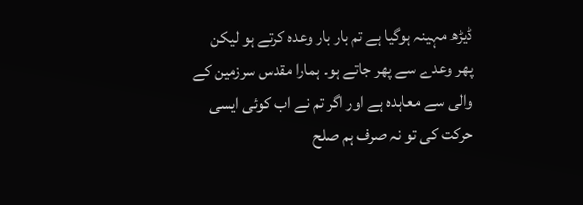ڈیڑھ مہینہ ہوگیا ہے تم بار بار وعدہ کرتے ہو لیکن پھر وعدے سے پھر جاتے ہو۔ ہمارا مقدس سرزمین کے والی سے معاہدہ ہے اور اگر تم نے اب کوئی ایسی حرکت کی تو نہ صرف ہم صلح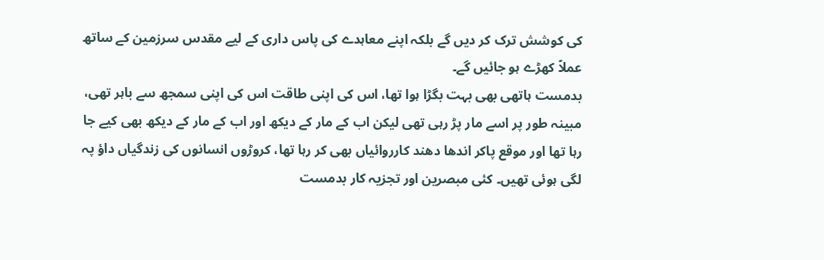کی کوشش ترک کر دیں گے بلکہ اپنے معاہدے کی پاس داری کے لیے مقدس سرزمین کے ساتھ عملاً کھڑے ہو جائیں گے۔
بدمست ہاتھی بھی بہت بگڑا ہوا تھا، اس کی اپنی طاقت اس کی اپنی سمجھ سے باہر تھی، مبینہ طور پر اسے مار پڑ رہی تھی لیکن اب کے مار کے دیکھ اور اب کے مار کے دیکھ بھی کیے جا رہا تھا اور موقع پاکر اندھا دھند کارروائیاں بھی کر رہا تھا، کروڑوں انسانوں کی زندگیاں داؤ پہ لگی ہوئی تھیں۔ کئی مبصرین اور تجزیہ کار بدمست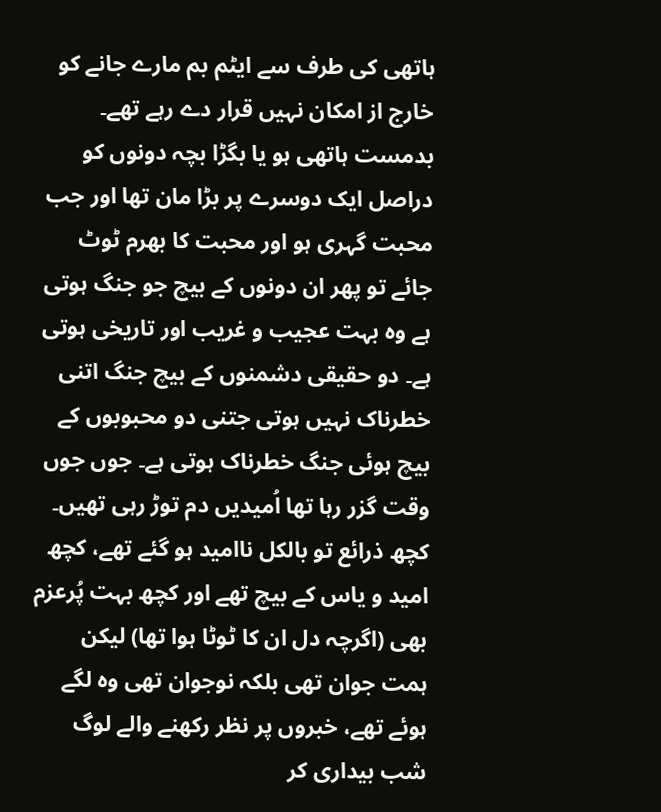ہاتھی کی طرف سے ایٹم بم مارے جانے کو خارج از امکان نہیں قرار دے رہے تھے۔ بدمست ہاتھی ہو یا بگڑا بچہ دونوں کو دراصل ایک دوسرے پر بڑا مان تھا اور جب محبت گہری ہو اور محبت کا بھرم ٹوٹ جائے تو پھر ان دونوں کے بیچ جو جنگ ہوتی ہے وہ بہت عجیب و غریب اور تاریخی ہوتی ہے۔ دو حقیقی دشمنوں کے بیچ جنگ اتنی خطرناک نہیں ہوتی جتنی دو محبوبوں کے بیچ ہوئی جنگ خطرناک ہوتی ہے۔ جوں جوں وقت گزر رہا تھا اُمیدیں دم توڑ رہی تھیں۔ کچھ ذرائع تو بالکل ناامید ہو گئے تھے، کچھ امید و یاس کے بیچ تھے اور کچھ بہت پُرعزم بھی (اگرچہ دل ان کا ٹوٹا ہوا تھا) لیکن ہمت جوان تھی بلکہ نوجوان تھی وہ لگے ہوئے تھے، خبروں پر نظر رکھنے والے لوگ شب بیداری کر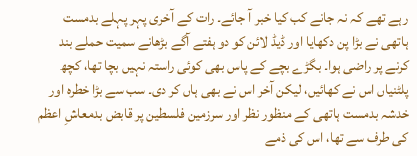رہے تھے کہ نہ جانے کب کیا خبر آ جائے۔ رات کے آخری پہر پہلے بدمست ہاتھی نے بڑا پن دکھایا اور ڈیڈ لائن کو دو ہفتے آگے بڑھانے سمیت حملے بند کرنے پر راضی ہوا۔ بگڑے بچے کے پاس بھی کوئی راستہ نہیں بچا تھا، کچھ پلٹنیاں اس نے کھائیں، لیکن آخر اس نے بھی ہاں کر دی۔ سب سے بڑا خطرہ اور خدشہ بدمست ہاتھی کے منظور نظر اور سرزمین فلسطین پر قابض بدمعاشِ اعظم کی طرف سے تھا، اس کی ذمے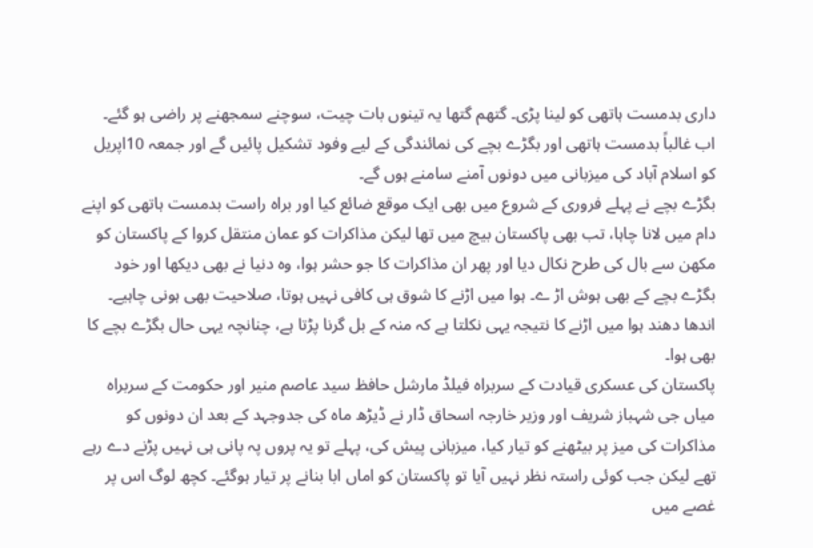داری بدمست ہاتھی کو لینا پڑی۔ گتھم گتھا یہ تینوں بات چیت، سوچنے سمجھنے پر راضی ہو گئے۔ اب غالباً بدمست ہاتھی اور بگڑے بچے کی نمائندگی کے لیے وفود تشکیل پائیں گے اور جمعہ 10اپریل کو اسلام آباد کی میزبانی میں دونوں آمنے سامنے ہوں گے۔
بگڑے بچے نے پہلے فروری کے شروع میں بھی ایک موقع ضائع کیا اور براہ راست بدمست ہاتھی کو اپنے دام میں لانا چاہا، تب بھی پاکستان بیچ میں تھا لیکن مذاکرات کو عمان منتقل کروا کے پاکستان کو مکھن سے بال کی طرح نکال دیا اور پھر ان مذاکرات کا جو حشر ہوا، وہ دنیا نے بھی دیکھا اور خود بگڑے بچے کے بھی ہوش اڑ ے۔ ہوا میں اڑنے کا شوق ہی کافی نہیں ہوتا، صلاحیت بھی ہونی چاہیے۔ اندھا دھند ہوا میں اڑنے کا نتیجہ یہی نکلتا ہے کہ منہ کے بل گرنا پڑتا ہے، چنانچہ یہی حال بگڑے بچے کا بھی ہوا۔
پاکستان کی عسکری قیادت کے سربراہ فیلڈ مارشل حافظ سید عاصم منیر اور حکومت کے سربراہ میاں جی شہباز شریف اور وزیر خارجہ اسحاق ڈار نے ڈیڑھ ماہ کی جدوجہد کے بعد ان دونوں کو مذاکرات کی میز پر بیٹھنے کو تیار کیا، میزبانی پیش کی، پہلے تو یہ پروں پہ پانی ہی نہیں پڑنے دے رہے تھے لیکن جب کوئی راستہ نظر نہیں آیا تو پاکستان کو اماں ابا بنانے پر تیار ہوگئے۔ کچھ لوگ اس پر غصے میں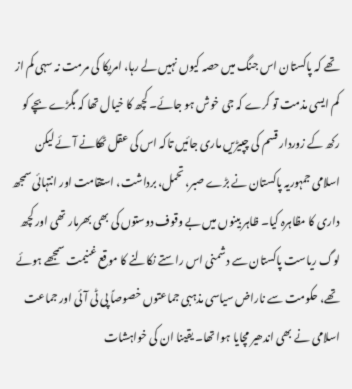تھے کہ پاکستان اس جنگ میں حصہ کیوں نہیں لے رہا، امریکا کی مرمت نہ سہی کم از کم ایسی مذمت تو کرے کہ جی خوش ہو جائے۔ کچھ کا خیال تھا کہ بگڑے بچے کو رکھ کے زوردار قسم کی چپیڑیں ماری جائیں تاکہ اس کی عقل ٹھکانے آئے لیکن اسلامی جمہوریہ پاکستان نے بڑے صبر، تحمل، برداشت، استقامت اور انتہائی سمجھ داری کا مظاہرہ کیا۔ ظاہر بینوں میں بے وقوف دوستوں کی بھی بھرمار تھی اور کچھ لوگ ریاست پاکستان سے دشمنی اس راستے نکالنے کا موقع غنیمت سمجھے ہوئے تھے، حکومت سے ناراض سیاسی مذہبی جماعتوں خصوصاً پی ٹی آئی اور جماعت اسلامی نے بھی اندھیر مچایا ہوا تھا۔ یقینا ان کی خواہشات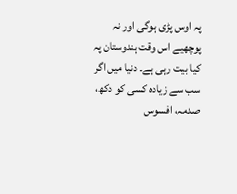پہ اوس پڑی ہوگی اور نہ پوچھیے اس وقت ہندوستان پہ کیا بیت رہی ہے۔ دنیا میں اگر سب سے زیادہ کسی کو دکھ، صدمہ، افسوس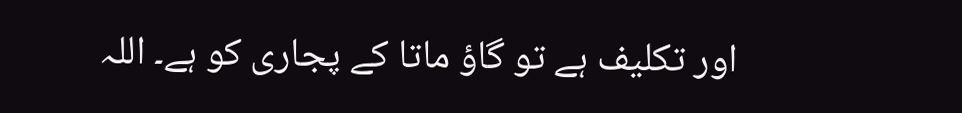اور تکلیف ہے تو گاؤ ماتا کے پجاری کو ہے۔ اللہ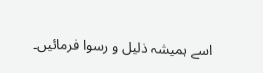اسے ہمیشہ ذلیل و رسوا فرمائیں۔